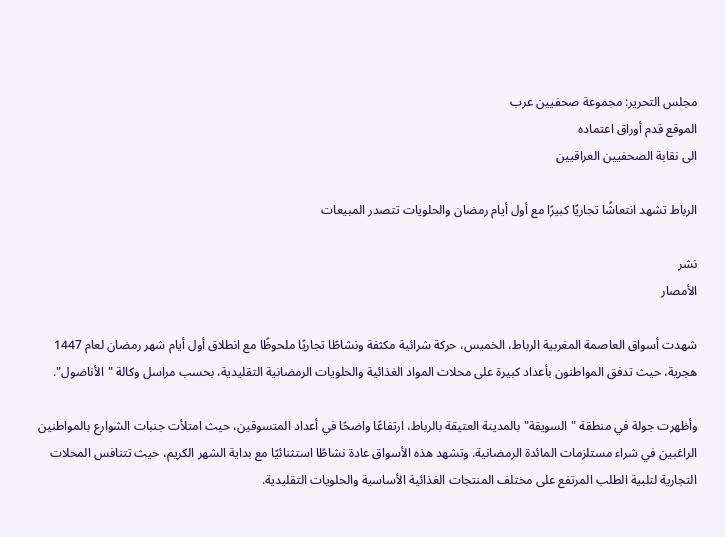مجلس التحرير: مجموعة صحفيين عرب
الموقع قدم أوراق اعتماده
الى نقابة الصحفيين العراقيين

الرباط تشهد انتعاشًا تجاريًا كبيرًا مع أول أيام رمضان والحلويات تتصدر المبيعات

نشر
الأمصار

شهدت أسواق العاصمة المغربية الرباط، الخميس، حركة شرائية مكثفة ونشاطًا تجاريًا ملحوظًا مع انطلاق أول أيام شهر رمضان لعام 1447 هجرية، حيث تدفق المواطنون بأعداد كبيرة على محلات المواد الغذائية والحلويات الرمضانية التقليدية، بحسب مراسل وكالة "الأناضول".

وأظهرت جولة في منطقة "السويقة" بالمدينة العتيقة بالرباط، ارتفاعًا واضحًا في أعداد المتسوقين، حيث امتلأت جنبات الشوارع بالمواطنين الراغبين في شراء مستلزمات المائدة الرمضانية. وتشهد هذه الأسواق عادة نشاطًا استثنائيًا مع بداية الشهر الكريم، حيث تتنافس المحلات التجارية لتلبية الطلب المرتفع على مختلف المنتجات الغذائية الأساسية والحلويات التقليدية.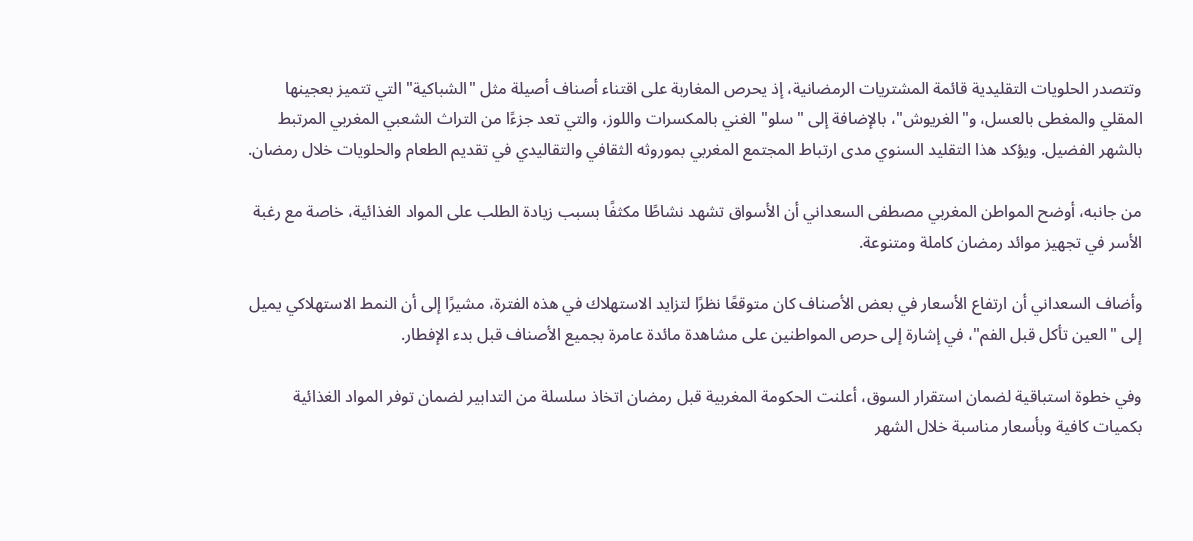وتتصدر الحلويات التقليدية قائمة المشتريات الرمضانية، إذ يحرص المغاربة على اقتناء أصناف أصيلة مثل "الشباكية" التي تتميز بعجينها المقلي والمغطى بالعسل، و"الغريوش"، بالإضافة إلى "سلو" الغني بالمكسرات واللوز، والتي تعد جزءًا من التراث الشعبي المغربي المرتبط بالشهر الفضيل. ويؤكد هذا التقليد السنوي مدى ارتباط المجتمع المغربي بموروثه الثقافي والتقاليدي في تقديم الطعام والحلويات خلال رمضان.

من جانبه، أوضح المواطن المغربي مصطفى السعداني أن الأسواق تشهد نشاطًا مكثفًا بسبب زيادة الطلب على المواد الغذائية، خاصة مع رغبة الأسر في تجهيز موائد رمضان كاملة ومتنوعة.

وأضاف السعداني أن ارتفاع الأسعار في بعض الأصناف كان متوقعًا نظرًا لتزايد الاستهلاك في هذه الفترة، مشيرًا إلى أن النمط الاستهلاكي يميل إلى "العين تأكل قبل الفم"، في إشارة إلى حرص المواطنين على مشاهدة مائدة عامرة بجميع الأصناف قبل بدء الإفطار.

وفي خطوة استباقية لضمان استقرار السوق، أعلنت الحكومة المغربية قبل رمضان اتخاذ سلسلة من التدابير لضمان توفر المواد الغذائية بكميات كافية وبأسعار مناسبة خلال الشهر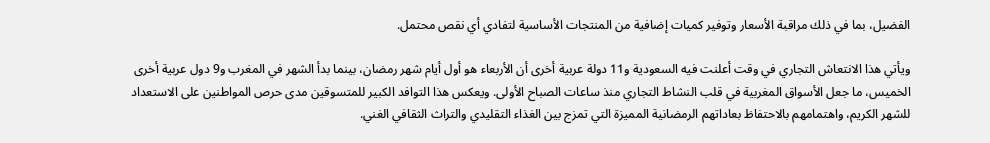الفضيل، بما في ذلك مراقبة الأسعار وتوفير كميات إضافية من المنتجات الأساسية لتفادي أي نقص محتمل.

ويأتي هذا الانتعاش التجاري في وقت أعلنت فيه السعودية و11 دولة عربية أخرى أن الأربعاء هو أول أيام شهر رمضان، بينما بدأ الشهر في المغرب و9 دول عربية أخرى الخميس، ما جعل الأسواق المغربية في قلب النشاط التجاري منذ ساعات الصباح الأولى. ويعكس هذا التوافد الكبير للمتسوقين مدى حرص المواطنين على الاستعداد للشهر الكريم، واهتمامهم بالاحتفاظ بعاداتهم الرمضانية المميزة التي تمزج بين الغذاء التقليدي والتراث الثقافي الغني.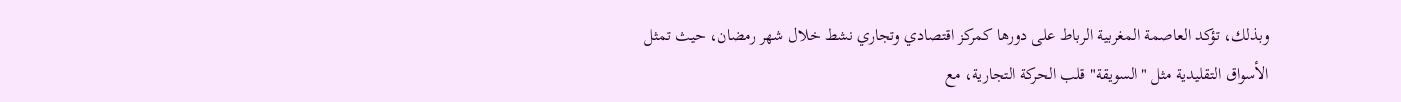وبذلك، تؤكد العاصمة المغربية الرباط على دورها كمركز اقتصادي وتجاري نشط خلال شهر رمضان، حيث تمثل الأسواق التقليدية مثل "السويقة" قلب الحركة التجارية، مع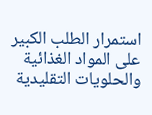استمرار الطلب الكبير على المواد الغذائية والحلويات التقليدية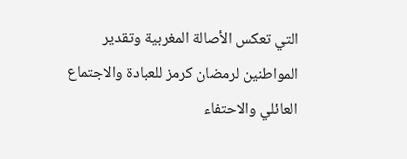التي تعكس الأصالة المغربية وتقدير المواطنين لرمضان كرمز للعبادة والاجتماع العائلي والاحتفاء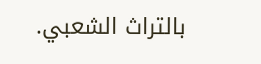بالتراث الشعبي.